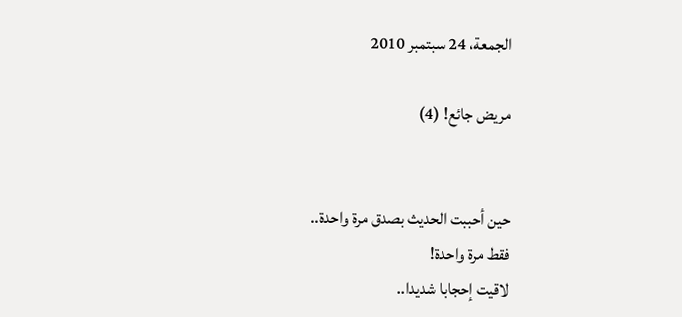الجمعة، 24 سبتمبر 2010

مريض جائع! (4)


حين أحببت الحديث بصدق مرة واحدة..
فقط مرة واحدة!
لاقيت إحجابا شديدا..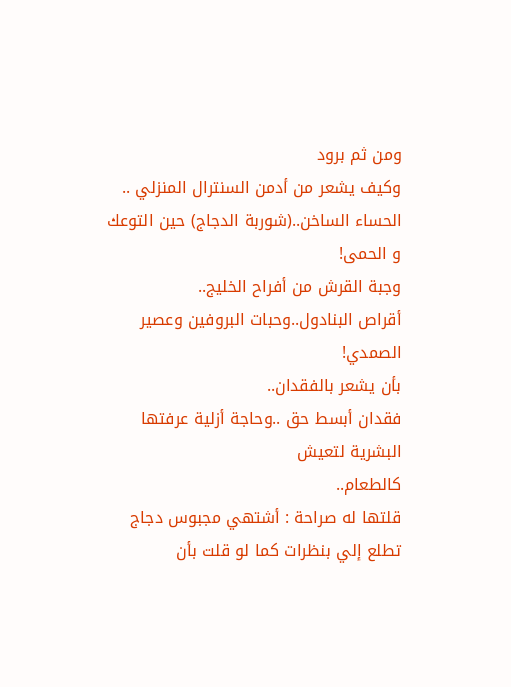ومن ثم برود
وكيف يشعر من أدمن السنترال المنزلي ..
الحساء الساخن..(شوربة الدجاج) حين التوعك و الحمى!
وجبة القرش من أفراح الخليج..
أقراص البنادول..وحبات البروفين وعصير الصمدي!
بأن يشعر بالفقدان..
فقدان أبسط حق ..وحاجة أزلية عرفتها البشرية لتعيش
كالطعام..
قلتها له صراحة : أشتهي مجبوس دجاج
تطلع إلي بنظرات كما لو قلت بأن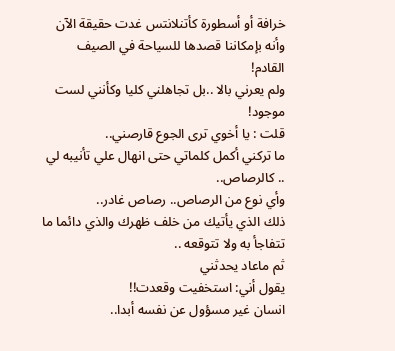خرافة أو أسطورة كأتنلانتس غدت حقيقة الآن
وأنه بإمكاننا قصدها للسياحة في الصيف القادم!
ولم يعرني بالا ..بل تجاهلني كليا وكأنني لست موجود!
قلت : يا أخوي ترى الجوع قارصني..
ما تركني أكمل كلماتي حتى انهال علي تأنيبه لي .. كالرصاص..
وأي نوع من الرصاص.. رصاص غادر..
ذلك الذي يأتيك من خلف ظهرك والذي دائما ما تتفاجأ به ولا تتوقعه ..
ثم ماعاد يحدثني
يقول أني: استخفيت وقعدت!!
انسان غير مسؤول عن نفسه أبدا..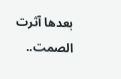بعدها آثرت الصمت..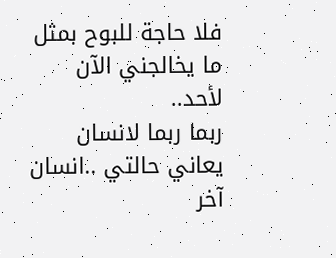فلا حاجة للبوح بمثل ما يخالجني الآن لأحد..
ربما ربما لانسان يعاني حالتي ..انسان آخر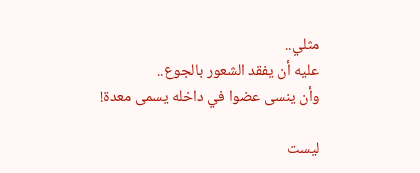مثلي..
عليه أن يفقد الشعور بالجوع..
وأن ينسى عضوا في داخله يسمى معدة!

ليست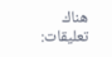هناك تعليقات: